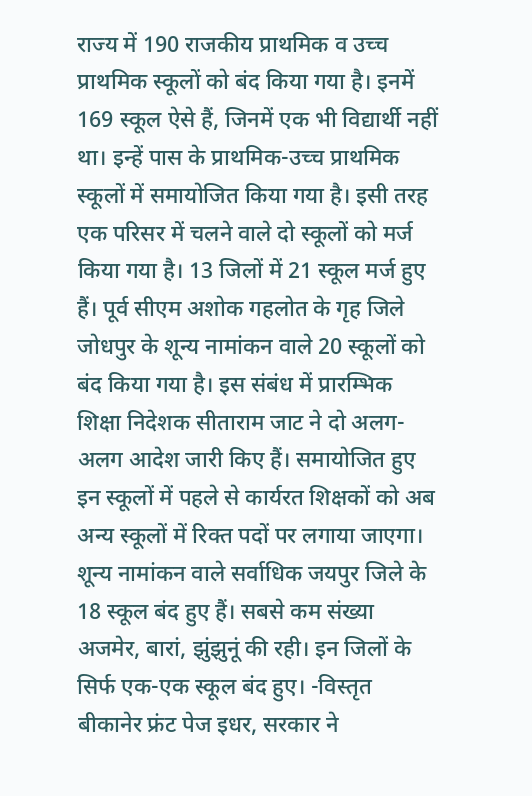राज्य में 190 राजकीय प्राथमिक व उच्च प्राथमिक स्कूलों को बंद किया गया है। इनमें 169 स्कूल ऐसे हैं, जिनमें एक भी विद्यार्थी नहीं था। इन्हें पास के प्राथमिक-उच्च प्राथमिक स्कूलों में समायोजित किया गया है। इसी तरह एक परिसर में चलने वाले दो स्कूलों को मर्ज किया गया है। 13 जिलों में 21 स्कूल मर्ज हुए हैं। पूर्व सीएम अशोक गहलोत के गृह जिले जोधपुर के शून्य नामांकन वाले 20 स्कूलों को बंद किया गया है। इस संबंध में प्रारम्भिक शिक्षा निदेशक सीताराम जाट ने दो अलग-अलग आदेश जारी किए हैं। समायोजित हुए इन स्कूलों में पहले से कार्यरत शिक्षकों को अब अन्य स्कूलों में रिक्त पदों पर लगाया जाएगा। शून्य नामांकन वाले सर्वाधिक जयपुर जिले के 18 स्कूल बंद हुए हैं। सबसे कम संख्या अजमेर, बारां, झुंझुनूं की रही। इन जिलों के सिर्फ एक-एक स्कूल बंद हुए। -विस्तृत बीकानेर फ्रंट पेज इधर, सरकार ने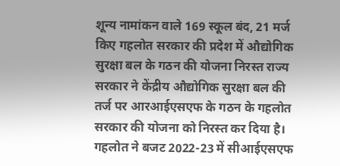शून्य नामांकन वाले 169 स्कूल बंद, 21 मर्ज किए गहलोत सरकार की प्रदेश में औद्योगिक सुरक्षा बल के गठन की योजना निरस्त राज्य सरकार ने केंद्रीय औद्योगिक सुरक्षा बल की तर्ज पर आरआईएसएफ के गठन के गहलोत सरकार की योजना को निरस्त कर दिया है। गहलोत ने बजट 2022-23 में सीआईएसएफ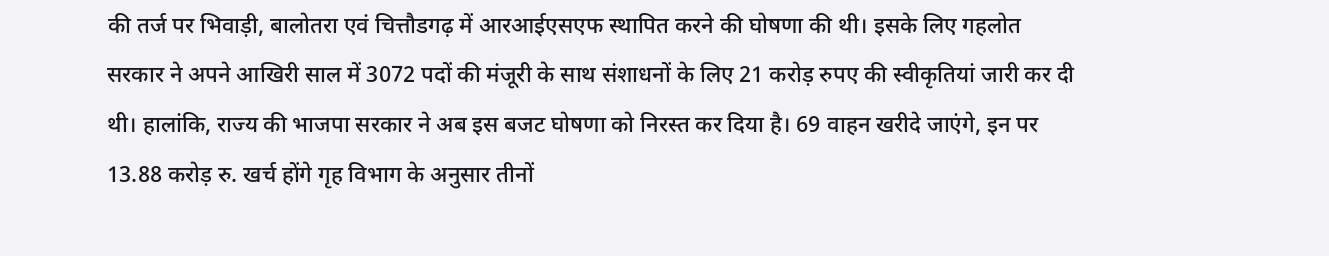की तर्ज पर भिवाड़ी, बालोतरा एवं चित्तौडगढ़ में आरआईएसएफ स्थापित करने की घोषणा की थी। इसके लिए गहलोत सरकार ने अपने आखिरी साल में 3072 पदों की मंजूरी के साथ संशाधनों के लिए 21 करोड़ रुपए की स्वीकृतियां जारी कर दी थी। हालांकि, राज्य की भाजपा सरकार ने अब इस बजट घोषणा को निरस्त कर दिया है। 69 वाहन खरीदे जाएंगे, इन पर 13.88 करोड़ रु. खर्च होंगे गृह विभाग के अनुसार तीनों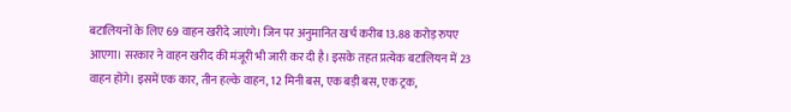बटालियनों के लिए 69 वाहन खरीदे जाएंगे। जिन पर अनुमानित खर्च करीब 13.88 करोड़ रुपए आएगा। सरकार ने वाहन खरीद की मंजूरी भी जारी कर दी है। इसके तहत प्रत्येक बटालियन में 23 वाहन होंगे। इसमें एक कार, तीन हल्के वाहन, 12 मिनी बस, एक बड़ी बस, एक ट्रक,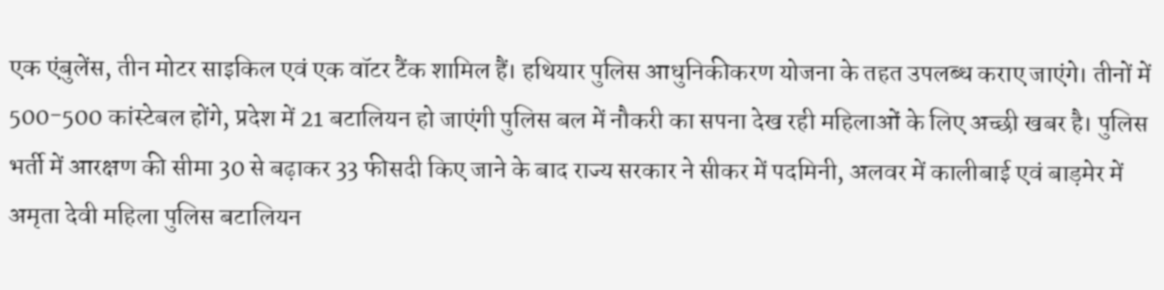एक एंबुलेंस, तीन मोटर साइकिल एवं एक वॉटर टैंक शामिल हैं। हथियार पुलिस आधुनिकीकरण योजना के तहत उपलब्ध कराए जाएंगे। तीनों में 500-500 कांस्टेबल होंगे, प्रदेश में 21 बटालियन हो जाएंगी पुलिस बल में नौकरी का सपना देख रही महिलाओं के लिए अच्छी खबर है। पुलिस भर्ती में आरक्षण की सीमा 30 से बढ़ाकर 33 फीसदी किए जाने के बाद राज्य सरकार ने सीकर में पदमिनी, अलवर में कालीबाई एवं बाड़मेर में अमृता देवी महिला पुलिस बटालियन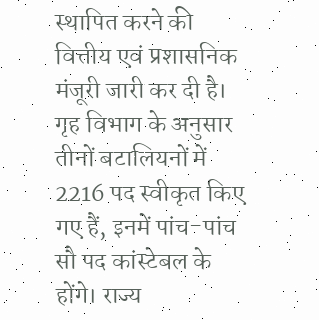स्थापित करने की वित्तीय एवं प्रशासनिक मंजूरी जारी कर दी है। गृह विभाग के अनुसार तीनों बटालियनों में 2216 पद स्वीकृत किए गए हैं, इनमें पांच-पांच सौ पद कांस्टेबल के होंगे। राज्य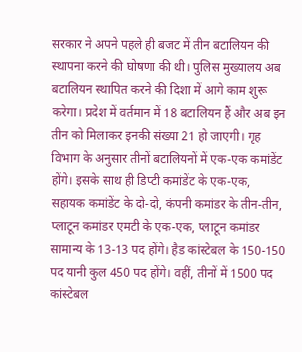सरकार ने अपने पहले ही बजट में तीन बटालियन की स्थापना करने की घोषणा की थी। पुलिस मुख्यालय अब बटालियन स्थापित करने की दिशा में आगे काम शुरू करेगा। प्रदेश में वर्तमान में 18 बटालियन हैं और अब इन तीन को मिलाकर इनकी संख्या 21 हो जाएगी। गृह विभाग के अनुसार तीनों बटालियनों में एक-एक कमांडेंट होंगे। इसके साथ ही डिप्टी कमांडेंट के एक-एक, सहायक कमांडेंट के दो-दो, कंपनी कमांडर के तीन-तीन, प्लाटून कमांडर एमटी के एक-एक, प्लाटून कमांडर सामान्य के 13-13 पद होंगे। हैड कांस्टेबल के 150-150 पद यानी कुल 450 पद होंगे। वहीं, तीनों में 1500 पद कांस्टेबल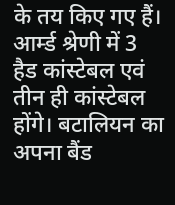के तय किए गए हैं। आर्म्ड श्रेणी में 3 हैड कांस्टेबल एवं तीन ही कांस्टेबल होंगे। बटालियन का अपना बैंड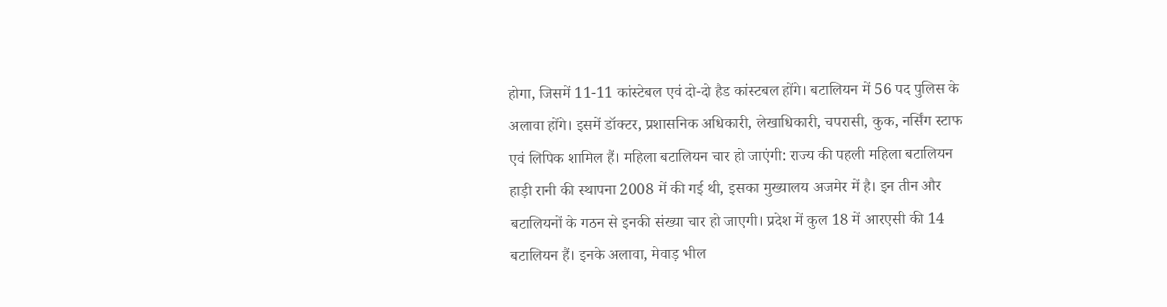होगा, जिसमें 11-11 कांस्टेबल एवं दो-दो हैड कांस्टबल होंगे। बटालियन में 56 पद पुलिस के अलावा होंगे। इसमें डॉक्टर, प्रशासनिक अधिकारी, लेखाधिकारी, चपरासी, कुक, नर्सिंग स्टाफ एवं लिपिक शामिल हैं। महिला बटालियन चार हो जाएंगी: राज्य की पहली महिला बटालियन हाड़ी रानी की स्थापना 2008 में की गई थी, इसका मुख्यालय अजमेर में है। इन तीन और बटालियनों के गठन से इनकी संख्या चार हो जाएगी। प्रदेश में कुल 18 में आरएसी की 14 बटालियन हैं। इनके अलावा, मेवाड़ भील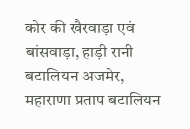कोर की खैरवाड़ा एवं बांसवाड़ा, हाड़ी रानी बटालियन अजमेर, महाराणा प्रताप बटालियन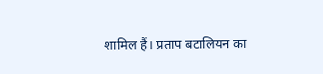शामिल हैं। प्रताप बटालियन का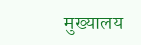मुख्यालय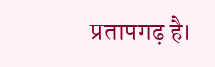प्रतापगढ़ है।